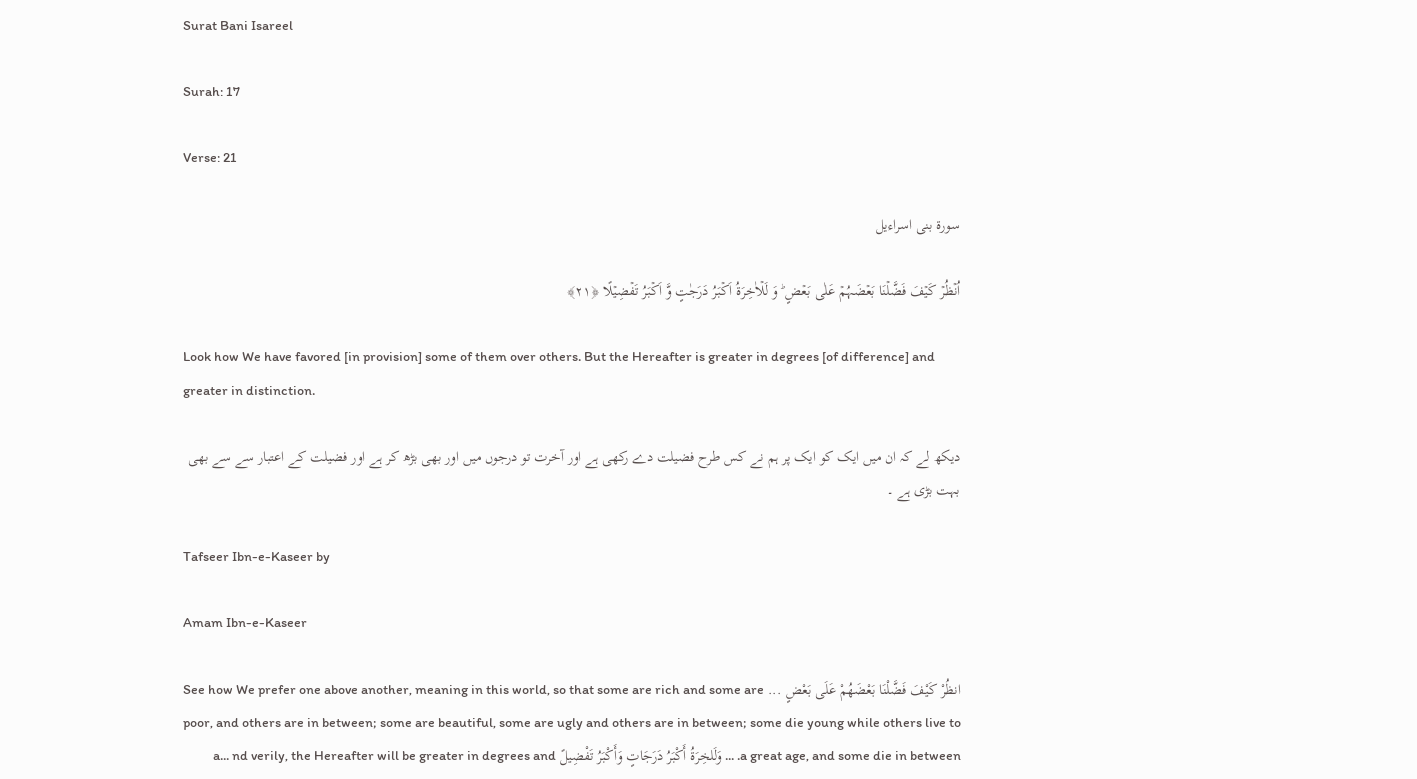Surat Bani Isareel

Surah: 17

Verse: 21

سورة بنی اسراءیل

اُنۡظُرۡ کَیۡفَ فَضَّلۡنَا بَعۡضَہُمۡ عَلٰی بَعۡضٍ ؕ وَ لَلۡاٰخِرَۃُ اَکۡبَرُ دَرَجٰتٍ وَّ اَکۡبَرُ تَفۡضِیۡلًا ﴿۲۱﴾

Look how We have favored [in provision] some of them over others. But the Hereafter is greater in degrees [of difference] and greater in distinction.

دیکھ لے کہ ان میں ایک کو ایک پر ہم نے کس طرح فضیلت دے رکھی ہے اور آخرت تو درجوں میں اور بھی بڑھ کر ہے اور فضیلت کے اعتبار سے سے بھی بہت بڑی ہے ۔

Tafseer Ibn-e-Kaseer by

Amam Ibn-e-Kaseer

انظُرْ كَيْفَ فَضَّلْنَا بَعْضَهُمْ عَلَى بَعْضٍ ... See how We prefer one above another, meaning in this world, so that some are rich and some are poor, and others are in between; some are beautiful, some are ugly and others are in between; some die young while others live to a great age, and some die in between. ... وَلَلخِرَةُ أَكْبَرُ دَرَجَاتٍ وَأَكْبَرُ تَفْضِيلً a... nd verily, the Hereafter will be greater in degrees and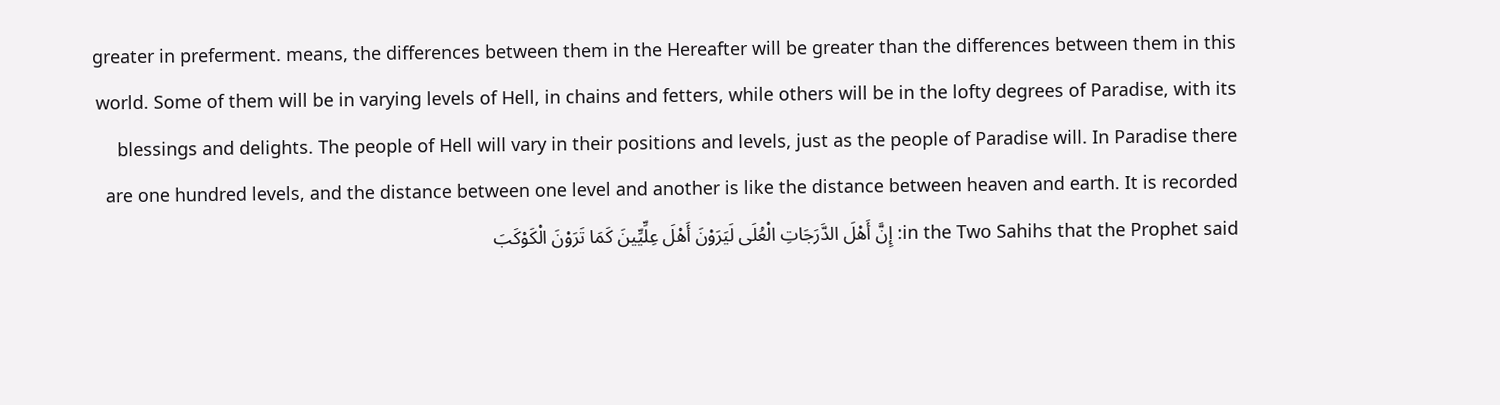greater in preferment. means, the differences between them in the Hereafter will be greater than the differences between them in this world. Some of them will be in varying levels of Hell, in chains and fetters, while others will be in the lofty degrees of Paradise, with its blessings and delights. The people of Hell will vary in their positions and levels, just as the people of Paradise will. In Paradise there are one hundred levels, and the distance between one level and another is like the distance between heaven and earth. It is recorded in the Two Sahihs that the Prophet said: إِنَّ أَهْلَ الدَّرَجَاتِ الْعُلَى لَيَرَوْنَ أَهْلَ عِلِّيِّينَ كَمَا تَرَوْنَ الْكَوْكَبَ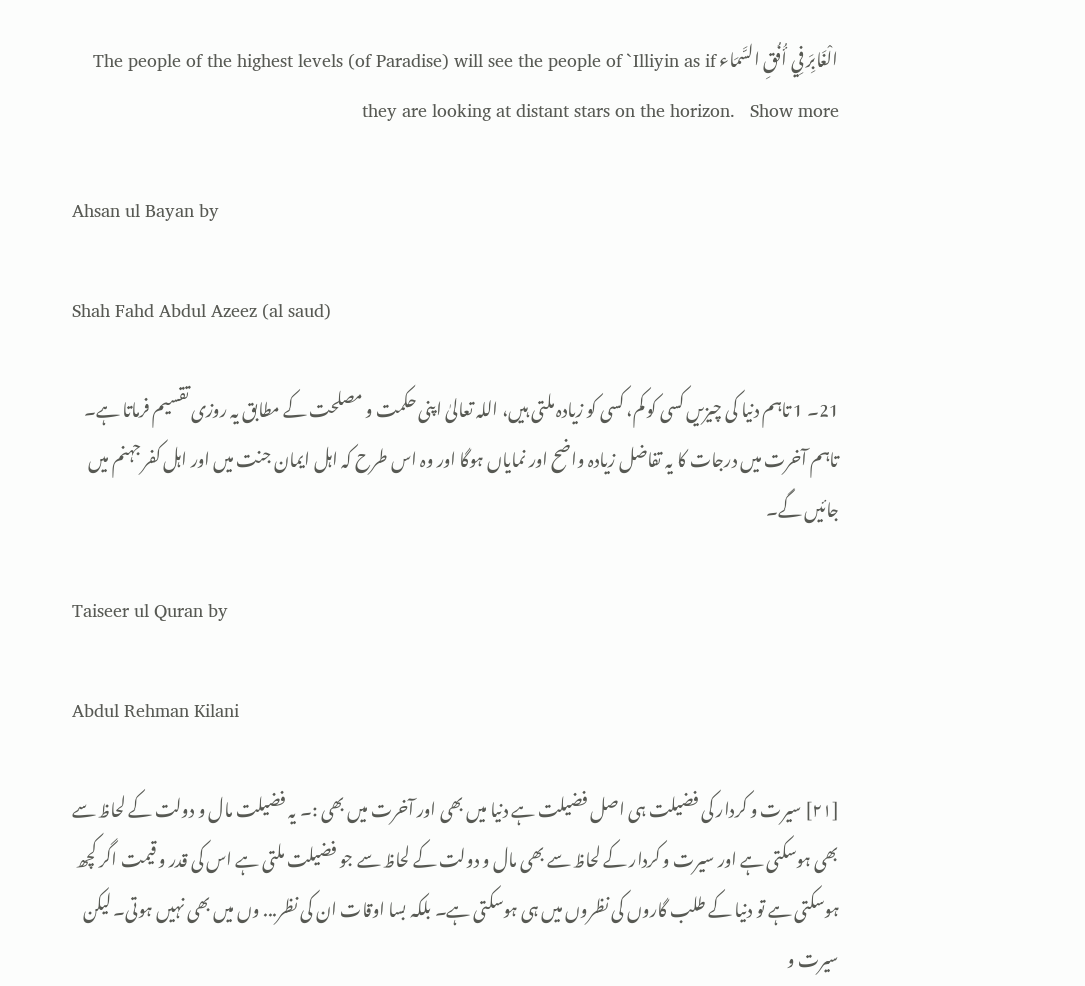الْغَابِرَ فِي أُفُقِ السَّمَاء The people of the highest levels (of Paradise) will see the people of `Illiyin as if they are looking at distant stars on the horizon.   Show more

Ahsan ul Bayan by

Shah Fahd Abdul Azeez (al saud)

21۔ 1 تاہم دنیا کی چیزیں کسی کو کم، کسی کو زیادہ ملتی ہیں، اللہ تعالیٰ اپنی حکمت و مصلحت کے مطابق یہ روزی تقسیم فرماتا ہے۔ تاہم آخرت میں درجات کا یہ تفاضل زیادہ واضح اور نمایاں ہوگا اور وہ اس طرح کہ اہل ایمان جنت میں اور اہل کفر جہنم میں جائیں گے۔

Taiseer ul Quran by

Abdul Rehman Kilani

[٢١] سیرت و کردار کی فضیلت ہی اصل فضیلت ہے دنیا میں بھی اور آخرت میں بھی :۔ یہ فضیلت مال و دولت کے لحاظ سے بھی ہوسکتی ہے اور سیرت و کردار کے لحاظ سے بھی مال و دولت کے لحاظ سے جو فضیلت ملتی ہے اس کی قدر و قیمت اگر کچھ ہوسکتی ہے تو دنیا کے طلب گاروں کی نظروں میں ہی ہوسکتی ہے۔ بلکہ بسا اوقات ان کی نظر... وں میں بھی نہیں ہوتی۔ لیکن سیرت و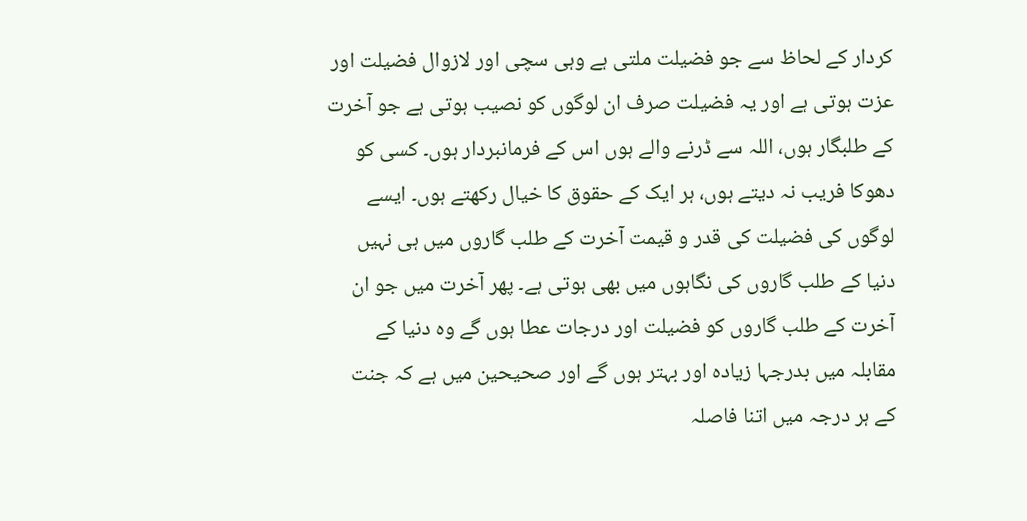کردار کے لحاظ سے جو فضیلت ملتی ہے وہی سچی اور لازوال فضیلت اور عزت ہوتی ہے اور یہ فضیلت صرف ان لوگوں کو نصیب ہوتی ہے جو آخرت کے طلبگار ہوں، اللہ سے ڈرنے والے ہوں اس کے فرمانبردار ہوں۔ کسی کو دھوکا فریب نہ دیتے ہوں، ہر ایک کے حقوق کا خیال رکھتے ہوں۔ ایسے لوگوں کی فضیلت کی قدر و قیمت آخرت کے طلب گاروں میں ہی نہیں دنیا کے طلب گاروں کی نگاہوں میں بھی ہوتی ہے۔ پھر آخرت میں جو ان آخرت کے طلب گاروں کو فضیلت اور درجات عطا ہوں گے وہ دنیا کے مقابلہ میں بدرجہا زیادہ اور بہتر ہوں گے اور صحیحین میں ہے کہ جنت کے ہر درجہ میں اتنا فاصلہ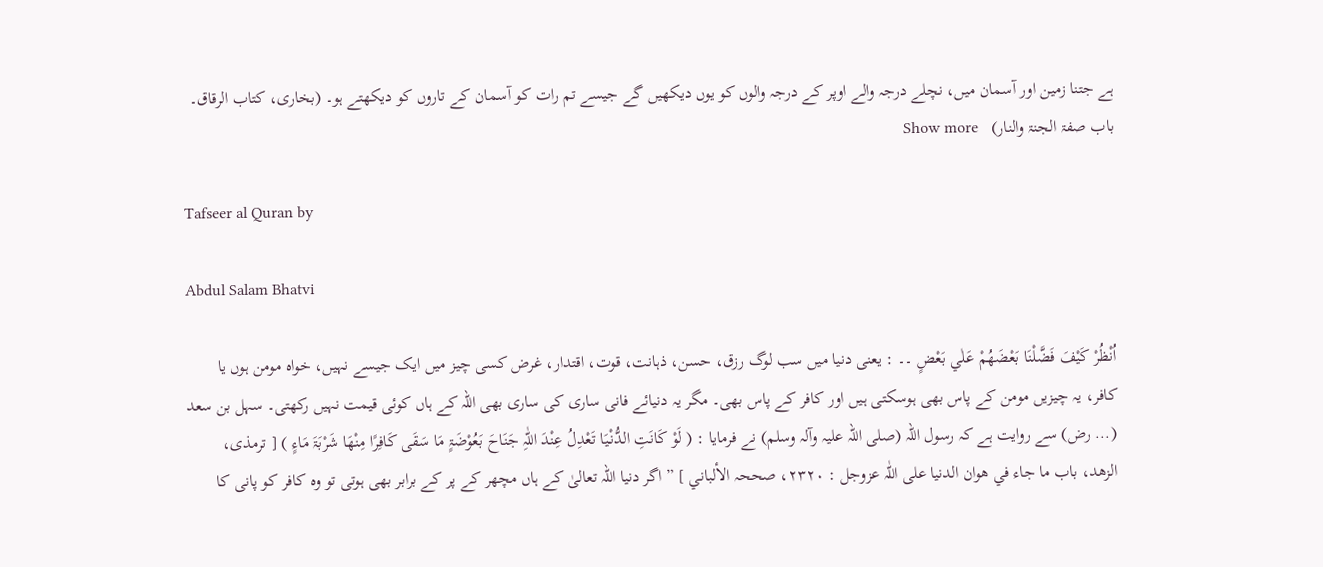ہے جتنا زمین اور آسمان میں، نچلے درجہ والے اوپر کے درجہ والوں کو یوں دیکھیں گے جیسے تم رات کو آسمان کے تاروں کو دیکھتے ہو۔ (بخاری، کتاب الرقاق۔ باب صفۃ الجنۃ والنار)   Show more

Tafseer al Quran by

Abdul Salam Bhatvi

اُنْظُرْ كَيْفَ فَضَّلْنَا بَعْضَهُمْ عَلٰي بَعْضٍ ۔۔ : یعنی دنیا میں سب لوگ رزق، حسن، ذہانت، قوت، اقتدار، غرض کسی چیز میں ایک جیسے نہیں، خواہ مومن ہوں یا کافر، یہ چیزیں مومن کے پاس بھی ہوسکتی ہیں اور کافر کے پاس بھی۔ مگر یہ دنیائے فانی ساری کی ساری بھی اللہ کے ہاں کوئی قیمت نہیں رکھتی۔ سہل بن سعد (... رض) سے روایت ہے کہ رسول اللہ (صلی اللہ علیہ وآلہ وسلم) نے فرمایا : ( لَوْ کَانَتِ الدُّنْیَا تَعْدِلُ عِنْدَ اللّٰہِ جَنَاحَ بَعُوْضَۃٍ مَا سَقَی کَافِرًا مِنْھَا شَرْبَۃَ مَاءٍ ) [ ترمذی، الزھد، باب ما جاء في ھوان الدنیا علی اللّٰہ عزوجل : ٢٣٢٠، صححہ الألباني ] ” اگر دنیا اللہ تعالیٰ کے ہاں مچھر کے پر کے برابر بھی ہوتی تو وہ کافر کو پانی کا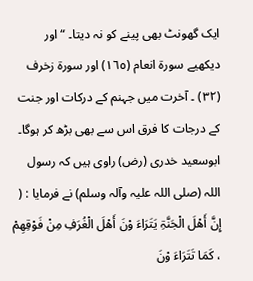ایک گھونٹ بھی پینے کو نہ دیتا۔ “ اور دیکھیے سورة انعام (١٦٥) اور سورة زخرف (٣٢) ۔ آخرت میں جہنم کے درکات اور جنت کے درجات کا فرق اس سے بھی بڑھ کر ہوگا۔ ابوسعید خدری (رض) راوی ہیں کہ رسول اللہ (صلی اللہ علیہ وآلہ وسلم) نے فرمایا : ( إِنَّ أَھْلَ الْجَنَّۃِ یَتَرَاءَ وْنَ أَھْلَ الْغُرَفِ مِنْ فَوْقِھِمْ ، کَمَا تَتَرَاءَ وْنَ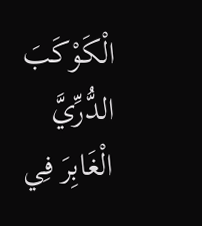الْکَوْکَبَ الدُّرِّيَّ الْغَابِرَ فِي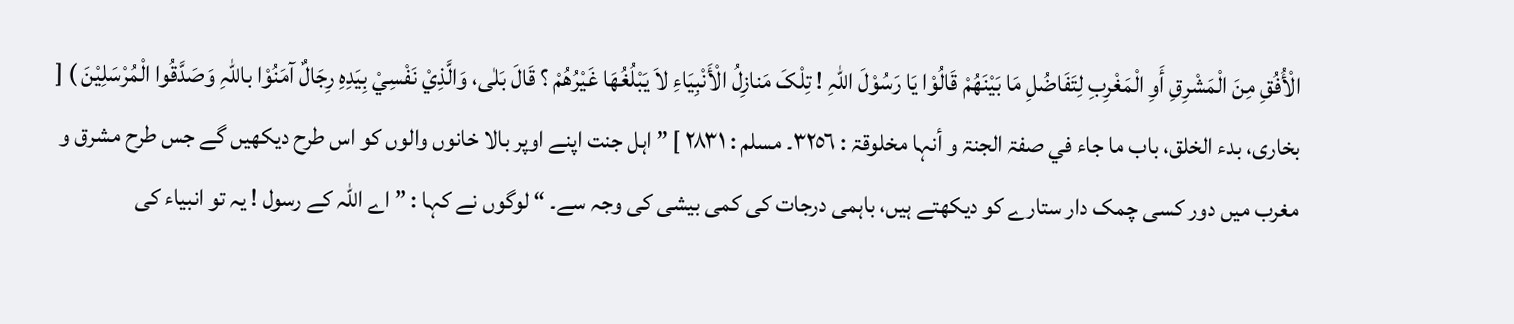الْأُفُقِ مِنَ الْمَشْرِقِ أَوِ الْمَغْرِبِ لِتَفَاضُلِ مَا بَیْنَھُمْ قَالُوْا یَا رَسُوْلَ اللّٰہِ ! تِلْکَ مَنازِلُ الْأَنْبِیَاءِ لاَ یَبْلُغُھَا غَیْرُھُمْ ؟ قَالَ بَلٰی، وَالَّذِيْ نَفْسِيْ بِیَدِہِ رِجَالٌ آمَنُوْا باللّٰہِ وَصَدَّقُوا الْمُرْسَلِیْنَ ) [ بخاری، بدء الخلق، باب ما جاء في صفۃ الجنۃ و أنہا مخلوقۃ : ٣٢٥٦۔ مسلم : ٢٨٣١ ] ” اہل جنت اپنے اوپر بالا خانوں والوں کو اس طرح دیکھیں گے جس طرح مشرق و مغرب میں دور کسی چمک دار ستارے کو دیکھتے ہیں، باہمی درجات کی کمی بیشی کی وجہ سے۔ “ لوگوں نے کہا : ” اے اللہ کے رسول ! یہ تو انبیاء کی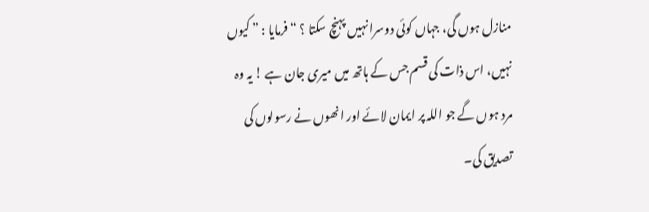منازل ہوں گی، جہاں کوئی دوسرا نہیں پہنچ سکتا ؟ “ فرمایا : ” کیوں نہیں، اس ذات کی قسم جس کے ہاتھ میں میری جان ہے ! یہ وہ مرد ہوں گے جو اللہ پر ایمان لائے اور انھوں نے رسولوں کی تصدیق کی۔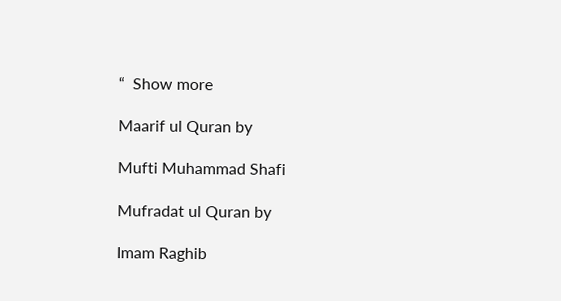“  Show more

Maarif ul Quran by

Mufti Muhammad Shafi

Mufradat ul Quran by

Imam Raghib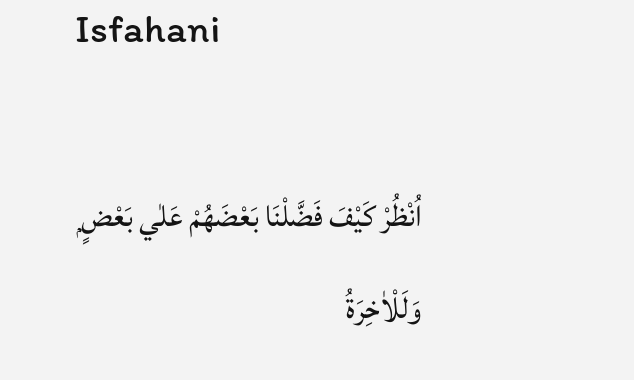Isfahani

اُنْظُرْ كَيْفَ فَضَّلْنَا بَعْضَهُمْ عَلٰي بَعْضٍ ۭ وَلَلْاٰخِرَةُ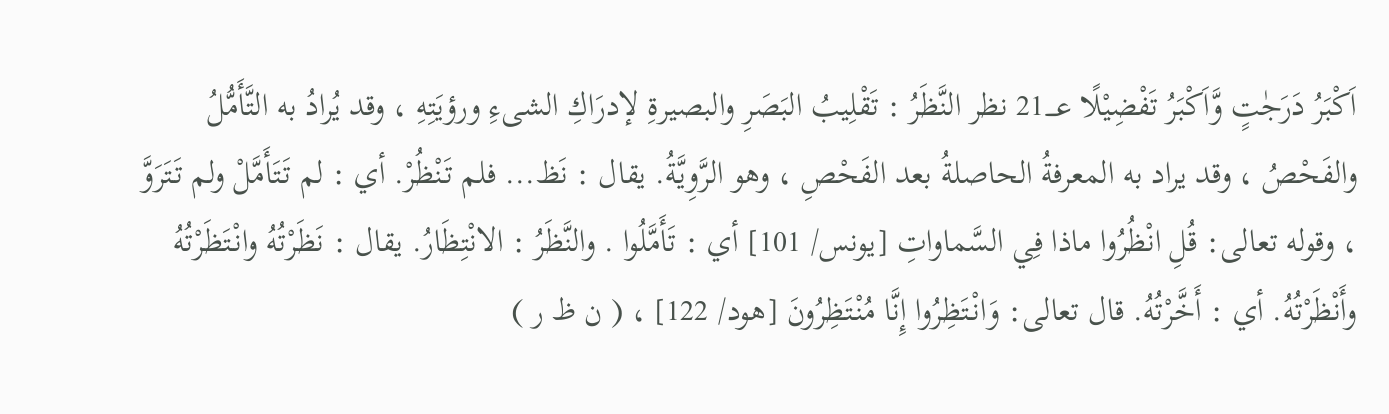اَكْبَرُ دَرَجٰتٍ وَّاَكْبَرُ تَفْضِيْلًا 21؀ نظر النَّظَرُ : تَقْلِيبُ البَصَرِ والبصیرةِ لإدرَاكِ الشیءِ ورؤيَتِهِ ، وقد يُرادُ به التَّأَمُّلُ والفَحْصُ ، وقد يراد به المعرفةُ الحاصلةُ بعد الفَحْصِ ، وهو الرَّوِيَّةُ. يقال : نَظ... فلم تَنْظُرْ. أي : لم تَتَأَمَّلْ ولم تَتَرَوَّ ، وقوله تعالی: قُلِ انْظُرُوا ماذا فِي السَّماواتِ [يونس/ 101] أي : تَأَمَّلُوا . والنَّظَرُ : الانْتِظَارُ. يقال : نَظَرْتُهُ وانْتَظَرْتُهُ وأَنْظَرْتُهُ. أي : أَخَّرْتُهُ. قال تعالی: وَانْتَظِرُوا إِنَّا مُنْتَظِرُونَ [هود/ 122] ، ( ن ظ ر )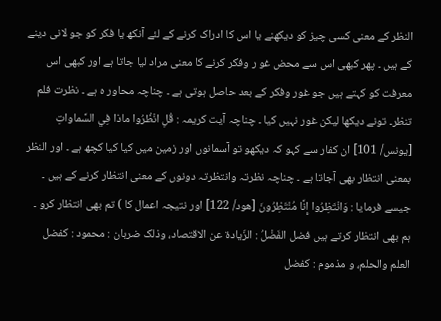النظر کے معنی کسی چیز کو دیکھنے یا اس کا ادراک کرنے کے لئے آنکھ یا فکر کو جو لانی دینے کے ہیں ۔ پھر کبھی اس سے محض غو ر وفکر کرنے کا معنی مراد لیا جاتا ہے اور کبھی اس معرفت کو کہتے ہیں جو غور وفکر کے بعد حاصل ہوتی ہے ۔ چناچہ محاور ہ ہے ۔ نظرت فلم تنظر۔ تونے دیکھا لیکن غور نہیں کیا ۔ چناچہ آیت کریمہ : قُلِ انْظُرُوا ماذا فِي السَّماواتِ [يونس/ 101] ان کفار سے کہو کہ دیکھو تو آسمانوں اور زمین میں کیا کیا کچھ ہے ۔ اور النظر بمعنی انتظار بھی آجاتا ہے ۔ چناچہ نظرتہ وانتظرتہ دونوں کے معنی انتظار کرنے کے ہیں ۔ جیسے فرمایا : وَانْتَظِرُوا إِنَّا مُنْتَظِرُونَ [هود/ 122] اور نتیجہ اعمال کا ) تم بھی انتظار کرو ۔ ہم بھی انتظار کرتے ہیں فضل الفَضْلُ : الزّيادة عن الاقتصاد، وذلک ضربان : محمود : کفضل العلم والحلم، و مذموم : کفضل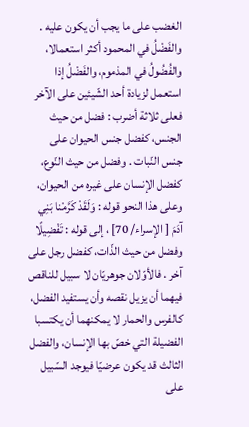الغضب علی ما يجب أن يكون عليه . والفَضْلُ في المحمود أكثر استعمالا، والفُضُولُ في المذموم، والفَضْلُ إذا استعمل لزیادة أحد الشّيئين علی الآخر فعلی ثلاثة أضرب : فضل من حيث الجنس، کفضل جنس الحیوان علی جنس النّبات . وفضل من حيث النّوع، کفضل الإنسان علی غيره من الحیوان، وعلی هذا النحو قوله : وَلَقَدْ كَرَّمْنا بَنِي آدَمَ [ الإسراء/ 70] ، إلى قوله : تَفْضِيلًا وفضل من حيث الذّات، کفضل رجل علی آخر . فالأوّلان جوهريّان لا سبیل للناقص فيهما أن يزيل نقصه وأن يستفید الفضل، کالفرس والحمار لا يمكنهما أن يکتسبا الفضیلة التي خصّ بها الإنسان، والفضل الثالث قد يكون عرضيّا فيوجد السّبيل علی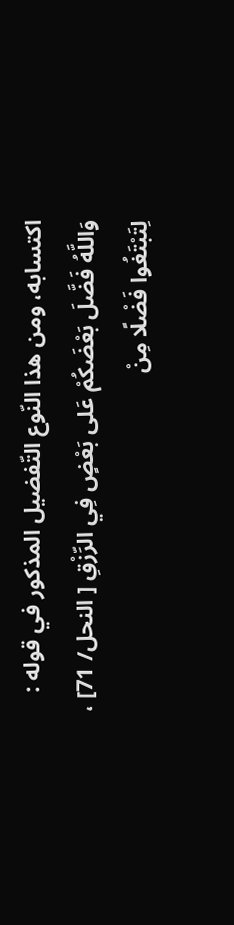اکتسابه، ومن هذا النّوع التّفضیل المذکور في قوله : وَاللَّهُ فَضَّلَ بَعْضَكُمْ عَلى بَعْضٍ فِي الرِّزْقِ [ النحل/ 71] ، لِتَبْتَغُوا فَضْلًا مِنْ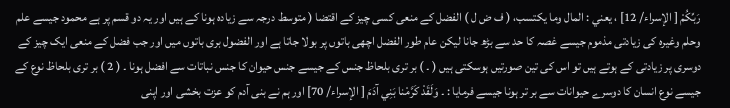رَبِّكُمْ [ الإسراء/ 12] ، يعني : المال وما يکتسب، ( ف ض ل ) الفضل کے منعی کسی چیز کے اقتضا ( متوسط درجہ سے زیادہ ہونا کے ہیں اور یہ دو قسم پر ہے محمود جیسے علم وحلم وغیرہ کی زیادتی مذموم جیسے غصہ کا حد سے بڑھ جانا لیکن عام طور الفضل اچھی باتوں پر بولا جاتا ہے اور الفضول بری باتوں میں اور جب فضل کے منعی ایک چیز کے دوسری پر زیادتی کے ہوتے ہیں تو اس کی تین صورتیں ہوسکتی ہیں ( ۔ ) بر تری بلحاظ جنس کے جیسے جنس حیوان کا جنس نباتات سے افضل ہونا ۔ ( 2 ) بر تری بلحاظ نوع کے جیسے نوع انسان کا دوسرے حیوانات سے بر تر ہونا جیسے فرمایا : ۔ وَلَقَدْ كَرَّمْنا بَنِي آدَمَ [ الإسراء/ 70] اور ہم نے بنی آدم کو عزت بخشی اور اپنی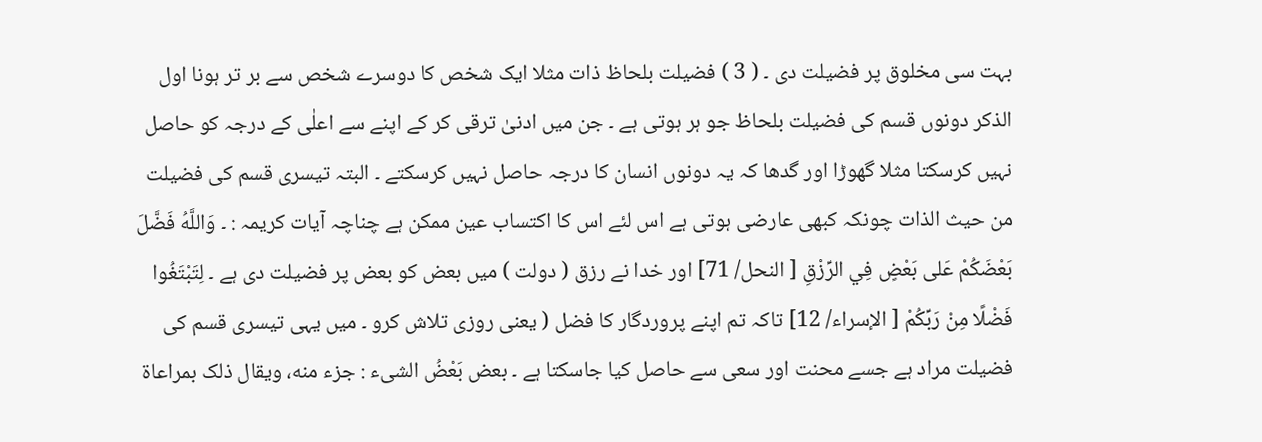بہت سی مخلوق پر فضیلت دی ۔ ( 3 ) فضیلت بلحاظ ذات مثلا ایک شخص کا دوسرے شخص سے بر تر ہونا اول الذکر دونوں قسم کی فضیلت بلحاظ جو ہر ہوتی ہے ۔ جن میں ادنیٰ ترقی کر کے اپنے سے اعلٰی کے درجہ کو حاصل نہیں کرسکتا مثلا گھوڑا اور گدھا کہ یہ دونوں انسان کا درجہ حاصل نہیں کرسکتے ۔ البتہ تیسری قسم کی فضیلت من حیث الذات چونکہ کبھی عارضی ہوتی ہے اس لئے اس کا اکتساب عین ممکن ہے چناچہ آیات کریمہ : ۔ وَاللَّهُ فَضَّلَ بَعْضَكُمْ عَلى بَعْضٍ فِي الرِّزْقِ [ النحل/ 71] اور خدا نے رزق ( دولت ) میں بعض کو بعض پر فضیلت دی ہے ۔ لِتَبْتَغُوا فَضْلًا مِنْ رَبِّكُمْ [ الإسراء/ 12] تاکہ تم اپنے پروردگار کا فضل ( یعنی روزی تلاش کرو ۔ میں یہی تیسری قسم کی فضیلت مراد ہے جسے محنت اور سعی سے حاصل کیا جاسکتا ہے ۔ بعض بَعْضُ الشیء : جزء منه، ويقال ذلک بمراعاة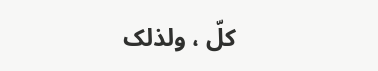كلّ ، ولذلک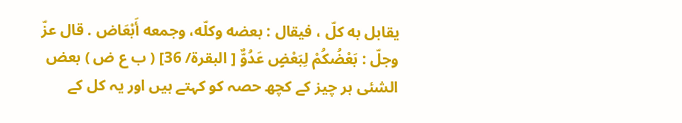يقابل به كلّ ، فيقال : بعضه وكلّه، وجمعه أَبْعَاض . قال عزّ وجلّ : بَعْضُكُمْ لِبَعْضٍ عَدُوٌّ [ البقرة/ 36] ( ب ع ض ) بعض الشئی ہر چیز کے کچھ حصہ کو کہتے ہیں اور یہ کل کے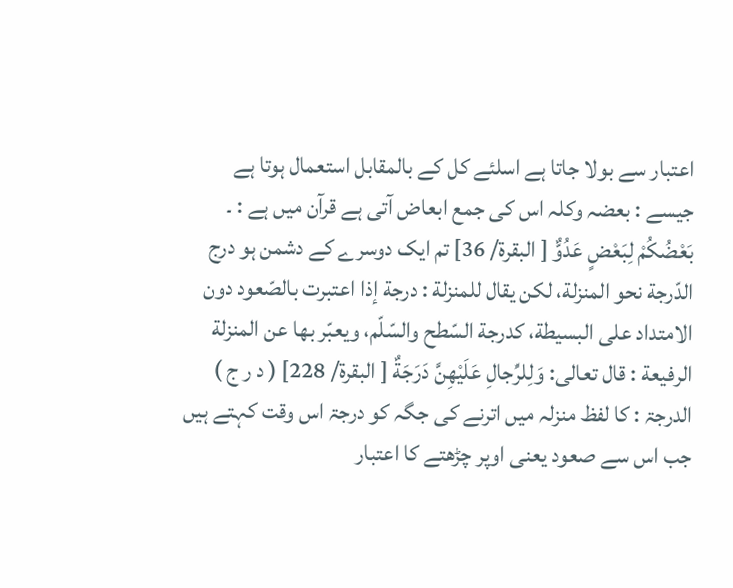اعتبار سے بولا جاتا ہے اسلئے کل کے بالمقابل استعمال ہوتا ہے جیسے : بعضہ وکلہ اس کی جمع ابعاض آتی ہے قرآن میں ہے : ۔ بَعْضُكُمْ لِبَعْضٍ عَدُوٌّ [ البقرة/ 36] تم ایک دوسرے کے دشمن ہو درج الدّرجة نحو المنزلة، لکن يقال للمنزلة : درجة إذا اعتبرت بالصّعود دون الامتداد علی البسیطة، کدرجة السّطح والسّلّم، ويعبّر بها عن المنزلة الرفیعة : قال تعالی: وَلِلرِّجالِ عَلَيْهِنَّ دَرَجَةٌ [ البقرة/ 228] ( د ر ج ) الدرجۃ : کا لفظ منزلہ ميں اترنے کی جگہ کو درجۃ اس وقت کہتے ہیں جب اس سے صعود یعنی اوپر چڑھتے کا اعتبار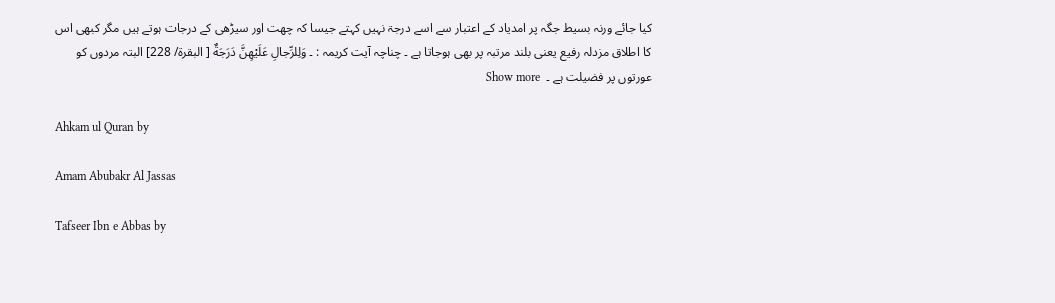کیا جائے ورنہ بسیط جگہ پر امدیاد کے اعتبار سے اسے درجۃ نہیں کہتے جیسا کہ چھت اور سیڑھی کے درجات ہوتے ہیں مگر کبھی اس کا اطلاق مزدلہ رفیع یعنی بلند مرتبہ پر بھی ہوجاتا ہے ۔ چناچہ آیت کریمہ : ۔ وَلِلرِّجالِ عَلَيْهِنَّ دَرَجَةٌ [ البقرة/ 228] البتہ مردوں کو عورتوں پر فضیلت ہے ۔  Show more

Ahkam ul Quran by

Amam Abubakr Al Jassas

Tafseer Ibn e Abbas by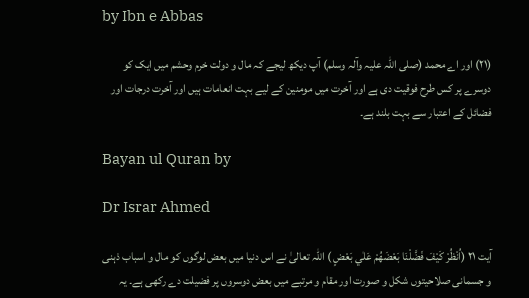by Ibn e Abbas

(٢١) اور اے محمد (صلی اللہ علیہ وآلہ وسلم) آپ دیکھ لیجے کہ مال و دولت خرم وحشم میں ایک کو دوسرے پر کس طرح فوقیت دی ہے اور آخرت میں مومنین کے لیے بہت انعامات ہیں اور آخرت درجات اور فضائل کے اعتبار سے بہت بلند ہے۔

Bayan ul Quran by

Dr Israr Ahmed

آیت ٢١ (اُنْظُرْ كَيْفَ فَضَّلْنَا بَعْضَهُمْ عَلٰي بَعْضٍ ) اللہ تعالیٰ نے اس دنیا میں بعض لوگوں کو مال و اسباب ذہنی و جسمانی صلاحیتوں شکل و صورت اور مقام و مرتبے میں بعض دوسروں پر فضیلت دے رکھی ہے۔ یہ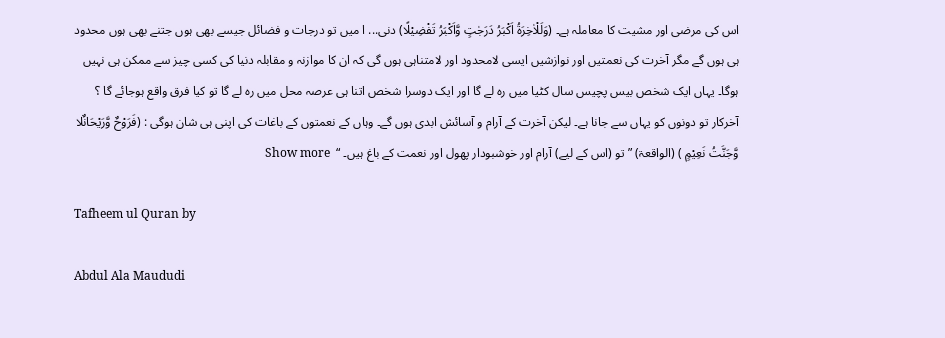اس کی مرضی اور مشیت کا معاملہ ہے۔ (وَلَلْاٰخِرَةُ اَكْبَرُ دَرَجٰتٍ وَّاَكْبَرُ تَفْضِيْلًا) دنی... ا میں تو درجات و فضائل جیسے بھی ہوں جتنے بھی ہوں محدود ہی ہوں گے مگر آخرت کی نعمتیں اور نوازشیں ایسی لامحدود اور لامتناہی ہوں گی کہ ان کا موازنہ و مقابلہ دنیا کی کسی چیز سے ممکن ہی نہیں ہوگا۔ یہاں ایک شخص بیس پچیس سال کٹیا میں رہ لے گا اور ایک دوسرا شخص اتنا ہی عرصہ محل میں رہ لے گا تو کیا فرق واقع ہوجائے گا ؟ آخرکار تو دونوں کو یہاں سے جانا ہے۔ لیکن آخرت کے آرام و آسائش ابدی ہوں گے۔ وہاں کے نعمتوں کے باغات کی اپنی ہی شان ہوگی : (فَرَوْحٌ وَّرَیْحَانٌلا وَّجَنَّتُ نَعِیْمٍ ) (الواقعۃ) ” تو (اس کے لیے) آرام اور خوشبودار پھول اور نعمت کے باغ ہیں۔ “  Show more

Tafheem ul Quran by

Abdul Ala Maududi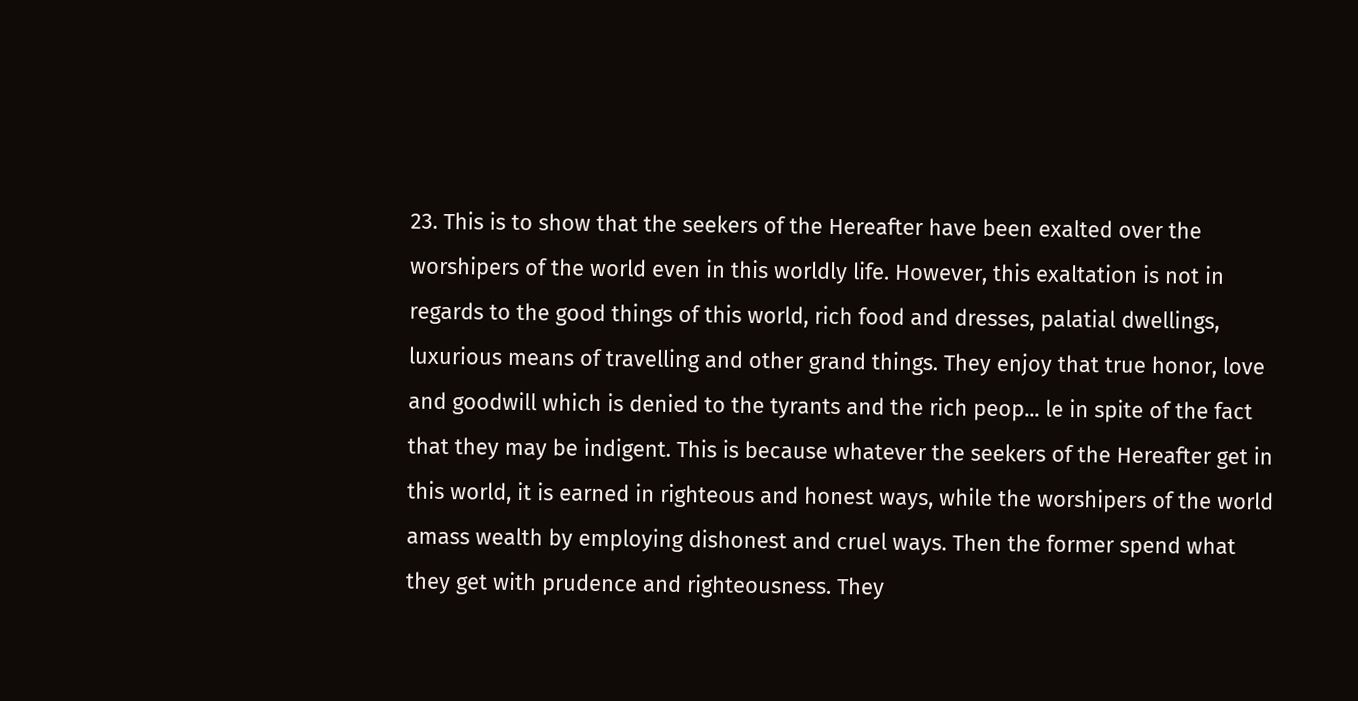23. This is to show that the seekers of the Hereafter have been exalted over the worshipers of the world even in this worldly life. However, this exaltation is not in regards to the good things of this world, rich food and dresses, palatial dwellings, luxurious means of travelling and other grand things. They enjoy that true honor, love and goodwill which is denied to the tyrants and the rich peop... le in spite of the fact that they may be indigent. This is because whatever the seekers of the Hereafter get in this world, it is earned in righteous and honest ways, while the worshipers of the world amass wealth by employing dishonest and cruel ways. Then the former spend what they get with prudence and righteousness. They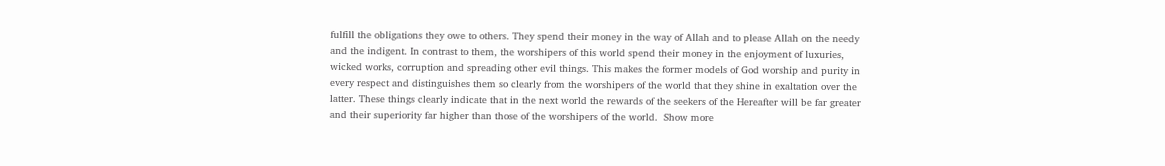fulfill the obligations they owe to others. They spend their money in the way of Allah and to please Allah on the needy and the indigent. In contrast to them, the worshipers of this world spend their money in the enjoyment of luxuries, wicked works, corruption and spreading other evil things. This makes the former models of God worship and purity in every respect and distinguishes them so clearly from the worshipers of the world that they shine in exaltation over the latter. These things clearly indicate that in the next world the rewards of the seekers of the Hereafter will be far greater and their superiority far higher than those of the worshipers of the world.  Show more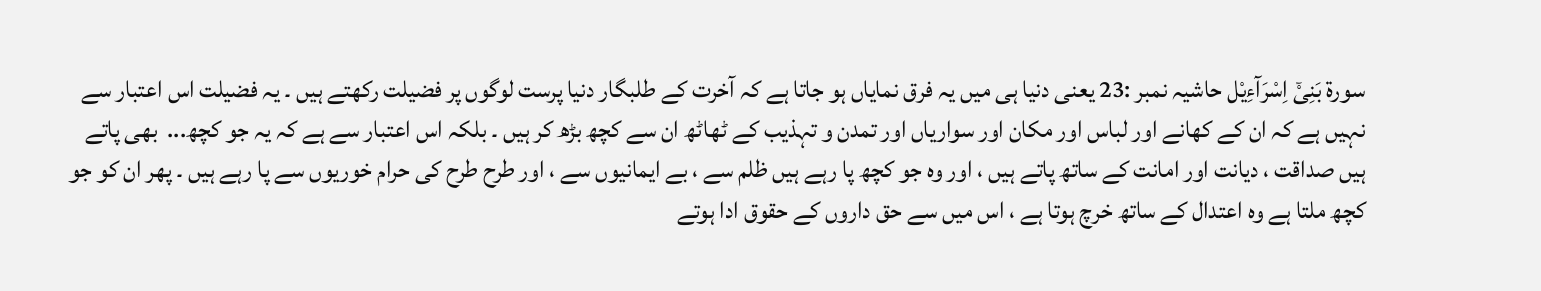سورة بَنِیْۤ اِسْرَآءِیْل حاشیہ نمبر :23 یعنی دنیا ہی میں یہ فرق نمایاں ہو جاتا ہے کہ آخرت کے طلبگار دنیا پرست لوگوں پر فضیلت رکھتے ہیں ۔ یہ فضیلت اس اعتبار سے نہیں ہے کہ ان کے کھانے اور لباس اور مکان اور سواریاں اور تمدن و تہذیب کے ٹھاٹھ ان سے کچھ بڑھ کر ہیں ۔ بلکہ اس اعتبار سے ہے کہ یہ جو کچھ...  بھی پاتے ہیں صداقت ، دیانت اور امانت کے ساتھ پاتے ہیں ، اور وہ جو کچھ پا رہے ہیں ظلم سے ، بے ایمانیوں سے ، اور طرح طرح کی حرام خوریوں سے پا رہے ہیں ۔ پھر ان کو جو کچھ ملتا ہے وہ اعتدال کے ساتھ خرچ ہوتا ہے ، اس میں سے حق داروں کے حقوق ادا ہوتے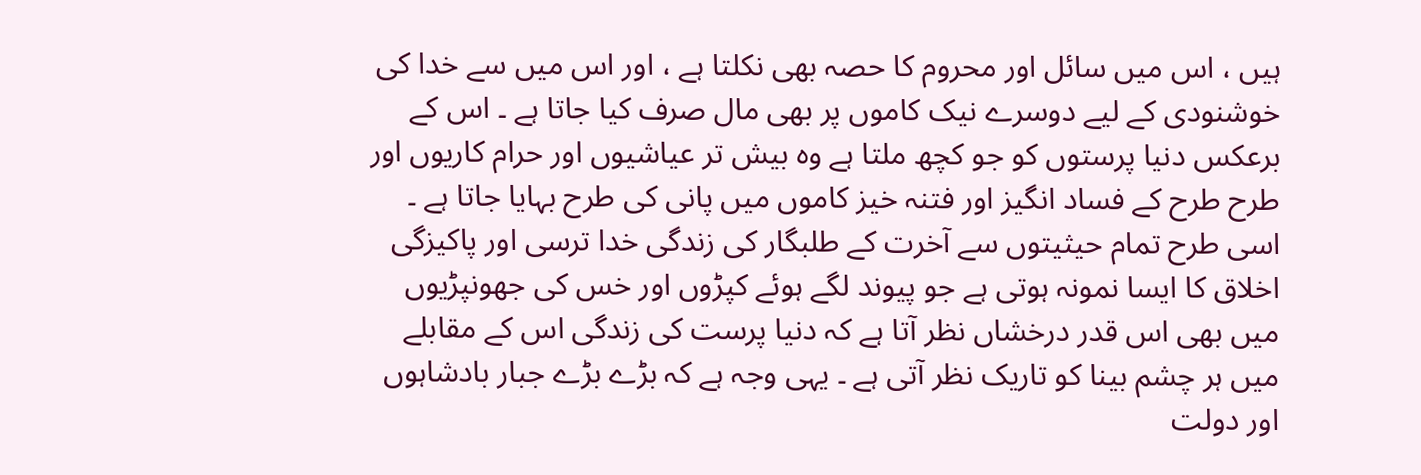ہیں ، اس میں سائل اور محروم کا حصہ بھی نکلتا ہے ، اور اس میں سے خدا کی خوشنودی کے لیے دوسرے نیک کاموں پر بھی مال صرف کیا جاتا ہے ۔ اس کے برعکس دنیا پرستوں کو جو کچھ ملتا ہے وہ بیش تر عیاشیوں اور حرام کاریوں اور طرح طرح کے فساد انگیز اور فتنہ خیز کاموں میں پانی کی طرح بہایا جاتا ہے ۔ اسی طرح تمام حیثیتوں سے آخرت کے طلبگار کی زندگی خدا ترسی اور پاکیزگی اخلاق کا ایسا نمونہ ہوتی ہے جو پیوند لگے ہوئے کپڑوں اور خس کی جھونپڑیوں میں بھی اس قدر درخشاں نظر آتا ہے کہ دنیا پرست کی زندگی اس کے مقابلے میں ہر چشم بینا کو تاریک نظر آتی ہے ۔ یہی وجہ ہے کہ بڑے بڑے جبار بادشاہوں اور دولت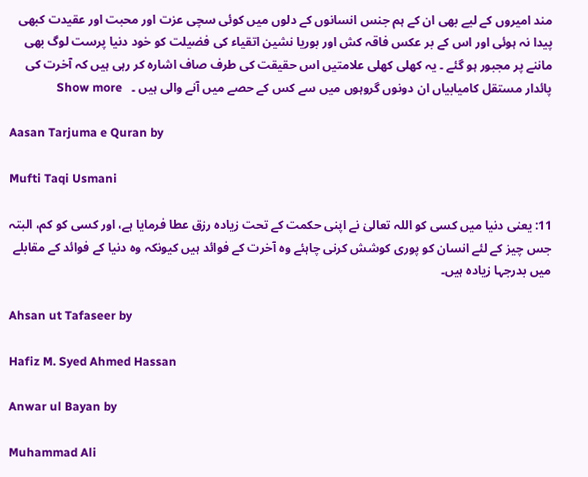مند امیروں کے لیے بھی ان کے ہم جنس انسانوں کے دلوں میں کوئی سچی عزت اور محبت اور عقیدت کبھی پیدا نہ ہوئی اور اس کے بر عکس فاقہ کش اور بوریا نشین اتقیاء کی فضیلت کو خود دنیا پرست لوگ بھی ماننے پر مجبور ہو گئے ۔ یہ کھلی کھلی علامتیں اس حقیقت کی طرف صاف اشارہ کر رہی ہیں کہ آخرت کی پائدار مستقل کامیابیاں ان دونوں گروہوں میں سے کس کے حصے میں آنے والی ہیں ۔   Show more

Aasan Tarjuma e Quran by

Mufti Taqi Usmani

11: یعنی دنیا میں کسی کو اللہ تعالیٰ نے اپنی حکمت کے تحت زیادہ رزق عطا فرمایا ہے، اور کسی کو کم، البتہ جس چیز کے لئے انسان کو پوری کوشش کرنی چاہئے وہ آخرت کے فوائد ہیں کیونکہ وہ دنیا کے فوائد کے مقابلے میں بدرجہا زیادہ ہیں۔

Ahsan ut Tafaseer by

Hafiz M. Syed Ahmed Hassan

Anwar ul Bayan by

Muhammad Ali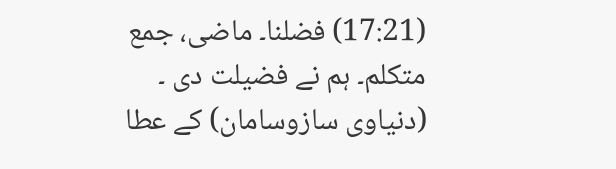(17:21) فضلنا۔ ماضی، جمع متکلم۔ ہم نے فضیلت دی ۔ (دنیاوی سازوسامان) کے عطا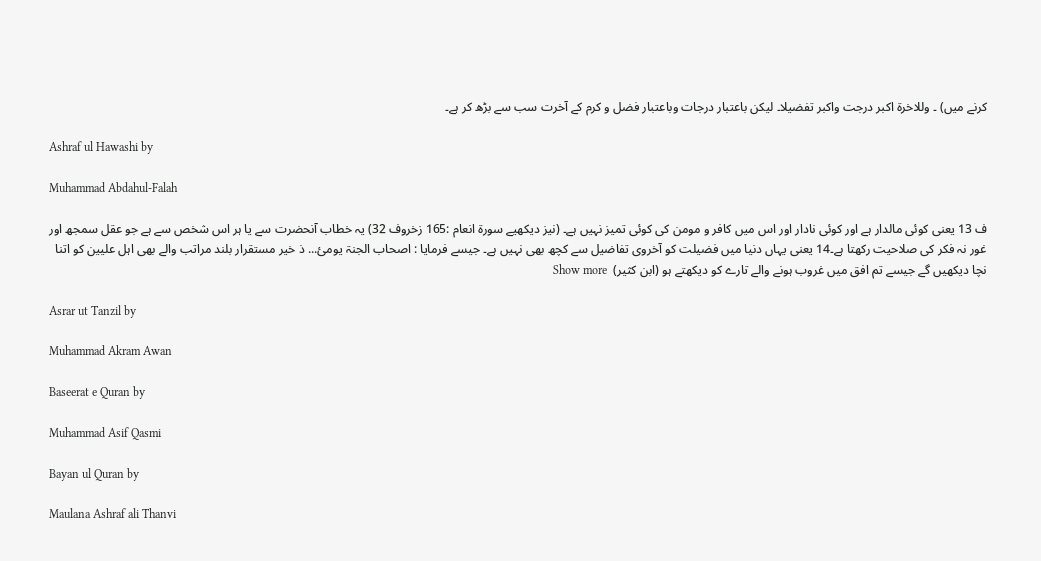کرنے میں) ۔ وللاخرۃ اکبر درجت واکبر تفضیلا۔ لیکن باعتبار درجات وباعتبار فضل و کرم کے آخرت سب سے بڑھ کر ہے۔

Ashraf ul Hawashi by

Muhammad Abdahul-Falah

ف 13 یعنی کوئی مالدار ہے اور کوئی نادار اور اس میں کافر و مومن کی کوئی تمیز نہیں ہے۔ (نیز دیکھیے سورة انعام :165 زخروف 32) یہ خطاب آنحضرت سے یا ہر اس شخص سے ہے جو عقل سمجھ اور غور نہ فکر کی صلاحیت رکھتا ہے۔14 یعنی یہاں دنیا میں فضیلت کو آخروی تفاضیل سے کچھ بھی نہیں ہے۔ جیسے فرمایا : اصحاب الجنۃ یومئ... ذ خیر مستقرار بلند مراتب والے بھی اہل علیین کو اتنا نچا دیکھیں گے جیسے تم افق میں غروب ہونے والے تارے کو دیکھتے ہو (ابن کثیر)  Show more

Asrar ut Tanzil by

Muhammad Akram Awan

Baseerat e Quran by

Muhammad Asif Qasmi

Bayan ul Quran by

Maulana Ashraf ali Thanvi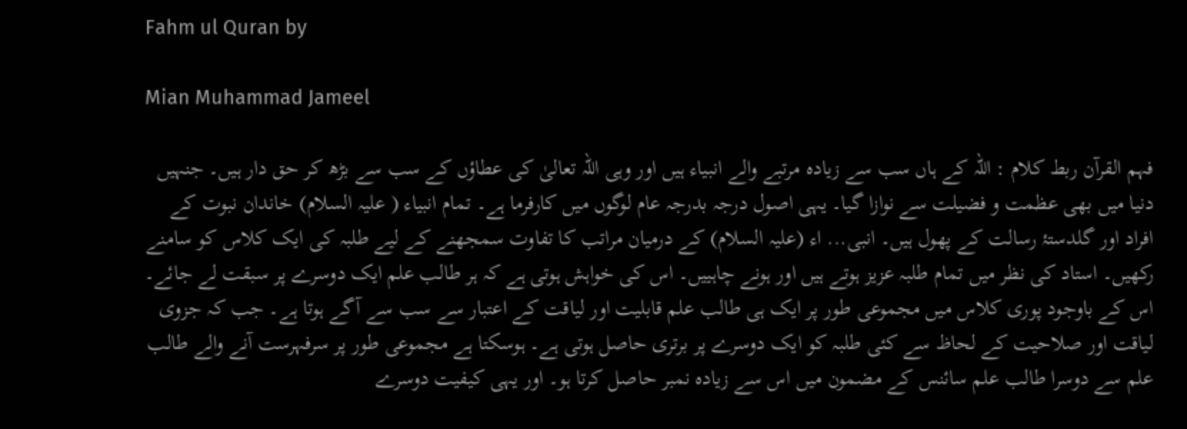Fahm ul Quran by

Mian Muhammad Jameel

فہم القرآن ربط کلام : اللہ کے ہاں سب سے زیادہ مرتبے والے انبیاء ہیں اور وہی اللہ تعالیٰ کی عطاؤں کے سب سے بڑھ کر حق دار ہیں۔ جنہیں دنیا میں بھی عظمت و فضیلت سے نوازا گیا۔ یہی اصول درجہ بدرجہ عام لوگوں میں کارفرما ہے۔ تمام انبیاء ( علیہ السلام) خاندان نبوت کے افراد اور گلدستۂ رسالت کے پھول ہیں۔ انبی... اء (علیہ السلام) کے درمیان مراتب کا تفاوت سمجھنے کے لیے طلبہ کی ایک کلاس کو سامنے رکھیں۔ استاد کی نظر میں تمام طلبہ عزیز ہوتے ہیں اور ہونے چاہییں۔ اس کی خواہش ہوتی ہے کہ ہر طالب علم ایک دوسرے پر سبقت لے جائے۔ اس کے باوجود پوری کلاس میں مجموعی طور پر ایک ہی طالب علم قابلیت اور لیاقت کے اعتبار سے سب سے آگے ہوتا ہے۔ جب کہ جزوی لیاقت اور صلاحیت کے لحاظ سے کئی طلبہ کو ایک دوسرے پر برتری حاصل ہوتی ہے۔ ہوسکتا ہے مجموعی طور پر سرفہرست آنے والے طالب علم سے دوسرا طالب علم سائنس کے مضمون میں اس سے زیادہ نمبر حاصل کرتا ہو۔ اور یہی کیفیت دوسرے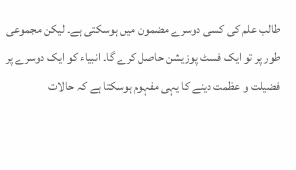طالب علم کی کسی دوسرے مضمون میں ہوسکتی ہے۔ لیکن مجموعی طور پر تو ایک فسٹ پوزیشن حاصل کرے گا۔ انبیاء کو ایک دوسرے پر فضیلت و عظمت دینے کا یہی مفہوم ہوسکتا ہے کہ حالات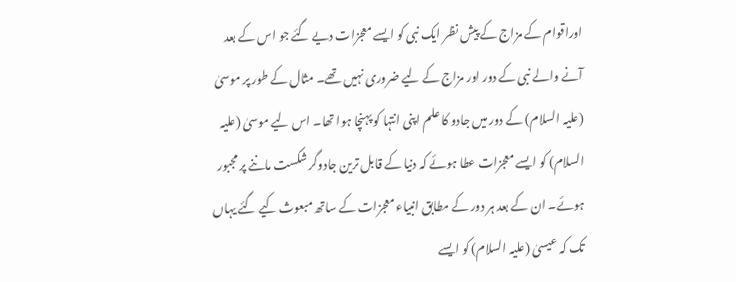اوراقوام کے مزاج کے پیش نظر ایک نبی کو ایسے معجزات دیے گئے جو اس کے بعد آنے والے نبی کے دور اور مزاج کے لیے ضروری نہیں تھے۔ مثال کے طور پر موسیٰ (علیہ السلام) کے دور میں جادو کا علم اپنی انتہا کو پہنچا ہوا تھا۔ اس لیے موسیٰ (علیہ السلام) کو ایسے معجزات عطا ہوئے کہ دنیا کے قابل ترین جادوگر شکست ماننے پر مجبور ہوئے۔ ان کے بعد ہر دور کے مطابق انبیاء معجزات کے ساتھ مبعوث کیے گئے یہاں تک کہ عیسیٰ (علیہ السلام) کو ایسے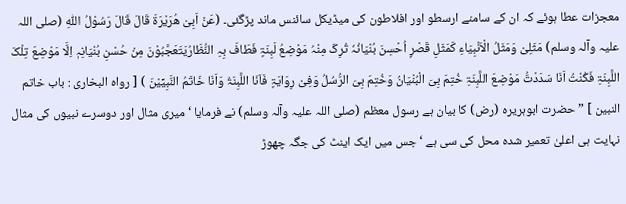معجزات عطا ہوئے کہ ان کے سامنے ارسطو اور افلاطون کی میڈیکل سائنس ماند پڑگئی۔ (عَنْ اَبِیْ ھُرَیْرَۃَ قَالَ قَالَ رَسُوْلُ اللّٰہِ (صلی اللہ علیہ وآلہ وسلم) مَثَلِیْ وَمَثَلُ الْاَنْبِیَاءِ کَمَثَلِ قَصْرٍ اُحْسِنَ بُنْیَانُہٗ تُرِکَ مِنْہُ مَوْضِعُ لَبِنَۃٍ فَطَافَ بِہِ النُّظَارُیَتَعَجَّبُوْنَ مِنْ حُسْنِ بُنْیَانِہٖ اِلَّا مَوْضِعَ تِلْکَ اللَّبِنَۃِ فَکُنْتُ اَنَا سَدَدْتُّ مَوْضِعَ اللَّبِنَۃِ خُتِمَ بِیَ الْبُنْیَانُ وَخُتِمَ بِیَ الرُّسُلُ وَفِیْ رِوَایَۃٍ فَاَنَا اللَّبِنَۃُ وَاَنَا خَاتَمُ النَّبِیِّیْنَ ) [ رواہ البخاری : باب خاتم النبین ] ” حضرت ابوہریرہ (رض) کا بیان ہے رسول معظم (صلی اللہ علیہ وآلہ وسلم) نے فرمایا ‘ میری مثال اور دوسرے نبیوں کی مثال نہایت ہی اعلیٰ تعمیر شدہ محل کی سی ہے ‘ جس میں ایک اینٹ کی جگہ چھوڑ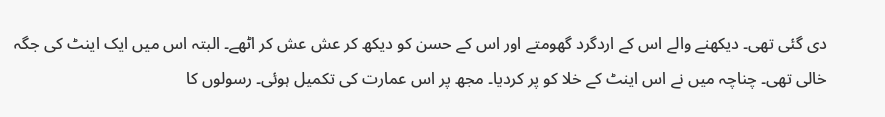دی گئی تھی۔ دیکھنے والے اس کے اردگرد گھومتے اور اس کے حسن کو دیکھ کر عش عش کر اٹھے۔ البتہ اس میں ایک اینٹ کی جگہ خالی تھی۔ چناچہ میں نے اس اینٹ کے خلا کو پر کردیا۔ مجھ پر اس عمارت کی تکمیل ہوئی۔ رسولوں کا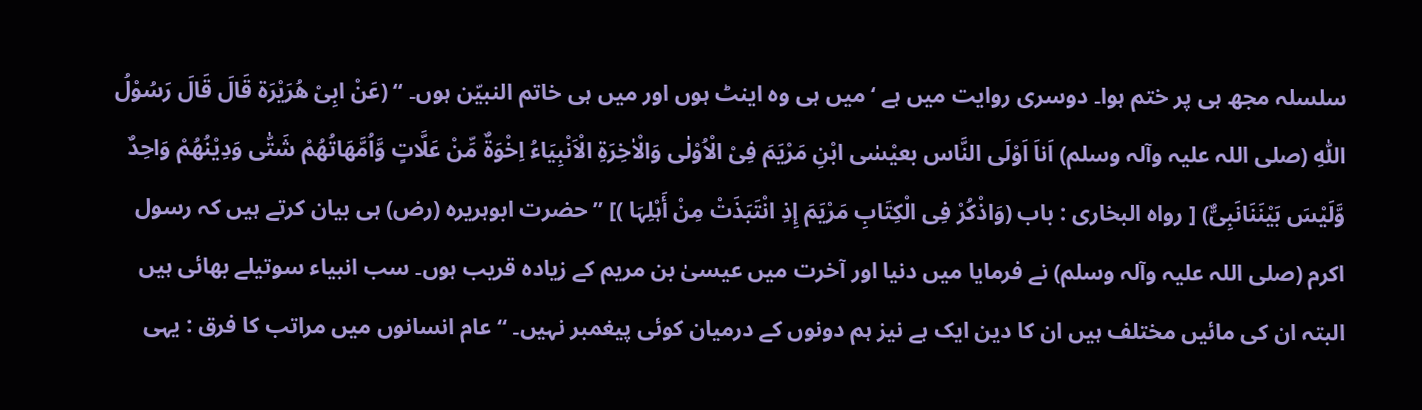سلسلہ مجھ ہی پر ختم ہوا۔ دوسری روایت میں ہے ‘ میں ہی وہ اینٹ ہوں اور میں ہی خاتم النبیّن ہوں۔ “ (عَنْ ابِیْ ھُرَیْرَۃ قَالَ قَالَ رَسُوْلُ اللّٰہِ (صلی اللہ علیہ وآلہ وسلم) اَناَ اَوْلَی النَّاس بعیْسٰی ابْنِ مَرْیَمَ فِیْ الْاُوْلٰی وَالْاٰخِرَۃِ الْاَنْبِیَاءُ اِخْوَۃٌ مِّنْ عَلَّاتٍ وَّاُمَّھَاتُھُمْ شَتّٰی وَدِیْنُھُمْ وَاحِدٌ وَّلَیْسَ بَیْنَنَانَبِیٌّ) [ رواہ البخاری : باب (وَاذْکُرْ فِی الْکِتَابِ مَرْیَمَ إِذِ انْتَبَذَتْ مِنْ أَہْلِہَا )] ” حضرت ابوہریرہ (رض) ہی بیان کرتے ہیں کہ رسول اکرم (صلی اللہ علیہ وآلہ وسلم) نے فرمایا میں دنیا اور آخرت میں عیسیٰ بن مریم کے زیادہ قریب ہوں۔ سب انبیاء سوتیلے بھائی ہیں البتہ ان کی مائیں مختلف ہیں ان کا دین ایک ہے نیز ہم دونوں کے درمیان کوئی پیغمبر نہیں۔ “ عام انسانوں میں مراتب کا فرق : یہی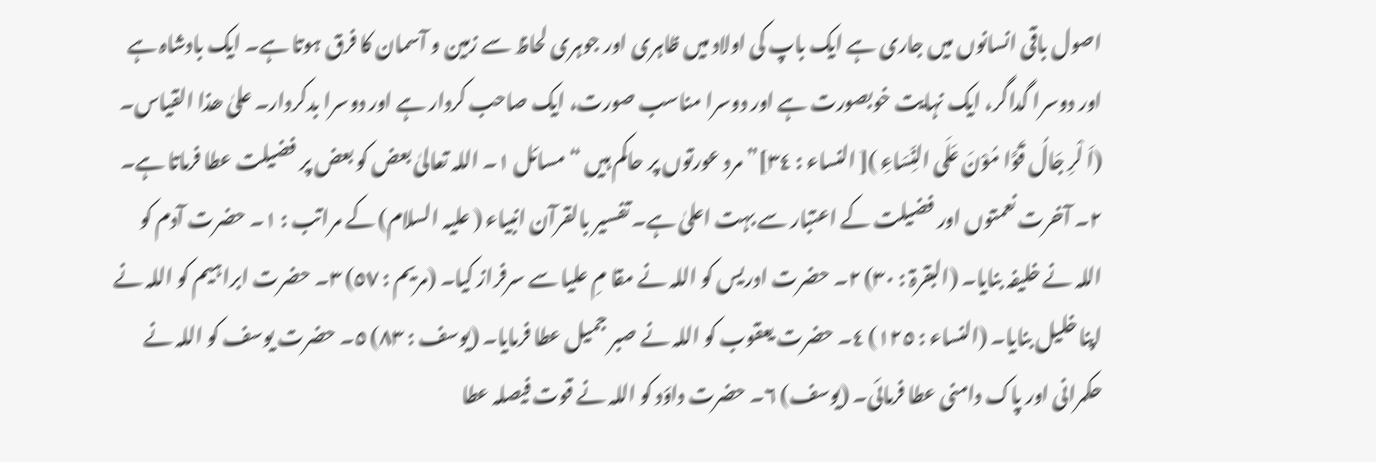اصول باقی انسانوں میں جاری ہے ایک باپ کی اولاد میں ظاہری اور جوہری لحاظ سے زمین و آسمان کا فرق ہوتا ہے۔ ایک بادشاہ ہے اور دوسرا گداگر، ایک نہایت خوبصورت ہے اور دوسرا مناسب صورت، ایک صاحب کردار ہے اور دوسرا بدکردار۔ علیٰ ھذا القیاس۔ (اَ لْرِ جَالُ قَوَّا مُوْنَ عَلَی النِّسَاءِ )[ النساء : ٣٤]” مرد عورتوں پر حاکم ہیں “ مسائل ١۔ اللہ تعالیٰ بعض کو بعض پر فضیلت عطا فرماتا ہے۔ ٢۔ آخرت نعمتوں اور فضیلت کے اعتبار سے بہت اعلیٰ ہے۔ تفسیر بالقرآن انبیاء ( علیہ السلام) کے مراتب : ١۔ حضرت آدم کو اللہ نے خلیفہ بنایا۔ (البقرۃ : ٣٠) ٢۔ حضرت ادریس کو اللہ نے مقا مِ علیا سے سرفراز کیا۔ (مریم : ٥٧) ٣۔ حضرت ابراہیم کو اللہ نے اپنا خلیل بنایا۔ (النساء : ١٢٥) ٤۔ حضرت یعقوب کو اللہ نے صبر جمیل عطا فرمایا۔ (یوسف : ٨٣) ٥۔ حضرت یوسف کو اللہ نے حکمرانی اور پاک دامنی عطا فرمائی۔ (یوسف) ٦۔ حضرت داؤد کو اللہ نے قوت فیصلہ عطا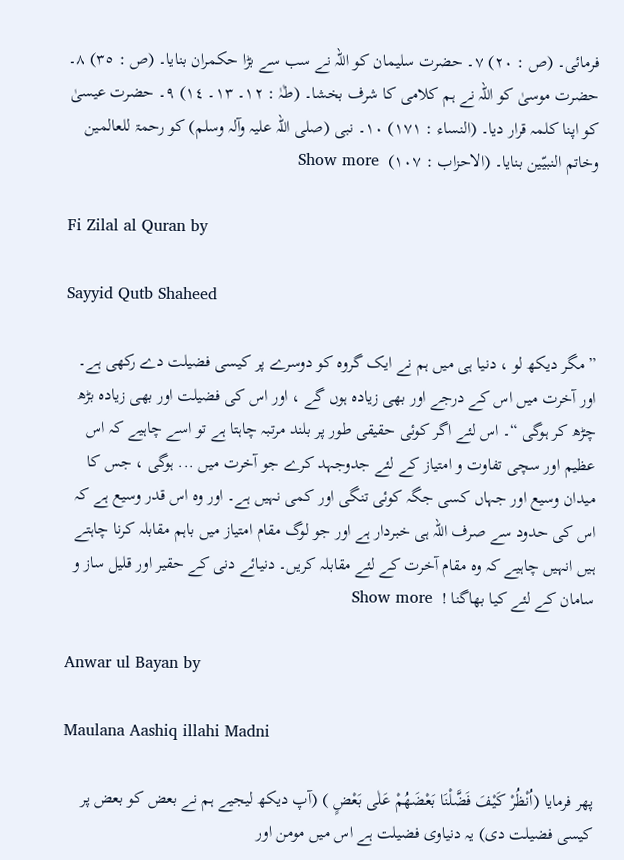فرمائی۔ (ص : ٢٠) ٧۔ حضرت سلیمان کو اللہ نے سب سے بڑا حکمران بنایا۔ (ص : ٣٥) ٨۔ حضرت موسیٰ کو اللہ نے ہم کلامی کا شرف بخشا۔ (طٰہٰ : ١٢۔ ١٣۔ ١٤) ٩۔ حضرت عیسیٰ کو اپنا کلمہ قرار دیا۔ (النساء : ١٧١) ١٠۔ نبی (صلی اللہ علیہ وآلہ وسلم) کو رحمۃ للعالمین وخاتم النبیّین بنایا۔ (الاحزاب : ١٠٧)  Show more

Fi Zilal al Quran by

Sayyid Qutb Shaheed

” مگر دیکھ لو ، دنیا ہی میں ہم نے ایک گروہ کو دوسرے پر کیسی فضیلت دے رکھی ہے۔ اور آخرت میں اس کے درجے اور بھی زیادہ ہوں گے ، اور اس کی فضیلت اور بھی زیادہ بڑھ چڑھ کر ہوگی “۔ اس لئے اگر کوئی حقیقی طور پر بلند مرتبہ چاہتا ہے تو اسے چاہیے کہ اس عظیم اور سچی تفاوت و امتیاز کے لئے جدوجہد کرے جو آخرت میں ... ہوگی ، جس کا میدان وسیع اور جہاں کسی جگہ کوئی تنگی اور کمی نہیں ہے۔ اور وہ اس قدر وسیع ہے کہ اس کی حدود سے صرف اللہ ہی خبردار ہے اور جو لوگ مقام امتیاز میں باہم مقابلہ کرنا چاہتے ہیں انہیں چاہیے کہ وہ مقام آخرت کے لئے مقابلہ کریں۔ دنیائے دنی کے حقیر اور قلیل ساز و سامان کے لئے کیا بھاگنا !  Show more

Anwar ul Bayan by

Maulana Aashiq illahi Madni

پھر فرمایا (اُنْظُرْ کَیْفَ فَضَّلْنَا بَعْضَھُمْ عَلٰی بَعْضٍ ) (آپ دیکھ لیجیے ہم نے بعض کو بعض پر کیسی فضیلت دی) یہ دنیاوی فضیلت ہے اس میں مومن اور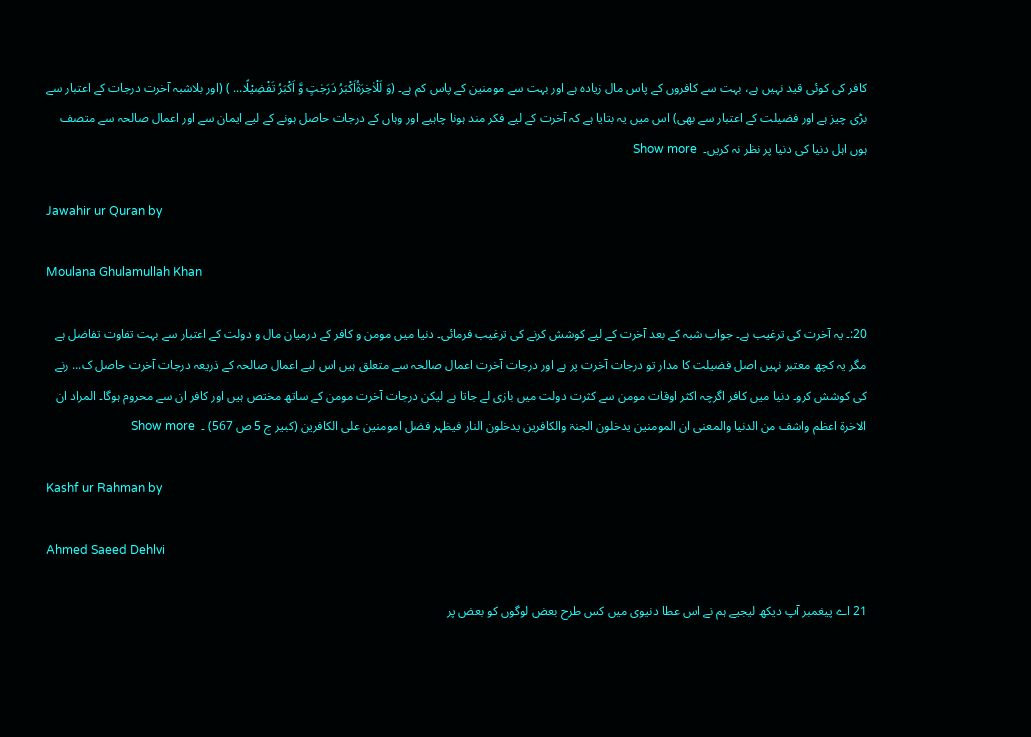کافر کی کوئی قید نہیں ہے، بہت سے کافروں کے پاس مال زیادہ ہے اور بہت سے مومنین کے پاس کم ہے۔ (وَ لَلْاٰخِرَۃُاَکْبَرُ دَرَجٰتٍ وَّ اَکْبَرُ تَفْضِیْلًا... ) (اور بلاشبہ آخرت درجات کے اعتبار سے بڑی چیز ہے اور فضیلت کے اعتبار سے بھی) اس میں یہ بتایا ہے کہ آخرت کے لیے فکر مند ہونا چاہیے اور وہاں کے درجات حاصل ہونے کے لیے ایمان سے اور اعمال صالحہ سے متصف ہوں اہل دنیا کی دنیا پر نظر نہ کریں۔  Show more

Jawahir ur Quran by

Moulana Ghulamullah Khan

20:۔ یہ آخرت کی ترغیب ہے۔ جواب شبہ کے بعد آخرت کے لیے کوشش کرنے کی ترغیب فرمائی۔ دنیا میں مومن و کافر کے درمیان مال و دولت کے اعتبار سے بہت تفاوت تفاضل ہے مگر یہ کچھ معتبر نہیں اصل فضیلت کا مدار تو درجات آخرت پر ہے اور درجات آخرت اعمال صالحہ سے متعلق ہیں اس لیے اعمال صالحہ کے ذریعہ درجات آخرت حاصل ک... رنے کی کوشش کرو۔ دنیا میں کافر اگرچہ اکثر اوقات مومن سے کثرت دولت میں بازی لے جاتا ہے لیکن درجات آخرت مومن کے ساتھ مختص ہیں اور کافر ان سے محروم ہوگا۔ المراد ان الاخرۃ اعظم واشف من الدنیا والمعنی ان المومنین یدخلون الجنۃ والکافرین یدخلون النار فیظہر فضل امومنین علی الکافرین (کبیر ج 5 ص 567) ۔  Show more

Kashf ur Rahman by

Ahmed Saeed Dehlvi

21 اے پیغمبر آپ دیکھ لیجیے ہم نے اس عطا دنیوی میں کس طرح بعض لوگوں کو بعض پر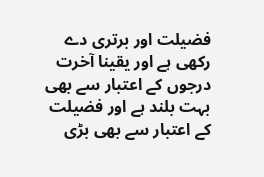فضیلت اور برتری دے رکھی ہے اور یقینا آخرت درجوں کے اعتبار سے بھی بہت بلند ہے اور فضیلت کے اعتبار سے بھی بڑی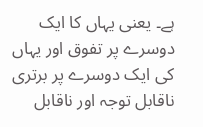ہے۔ یعنی یہاں کا ایک دوسرے پر تفوق اور یہاں کی ایک دوسرے پر برتری ناقابل توجہ اور ناقابل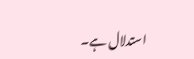استدلال ہے۔